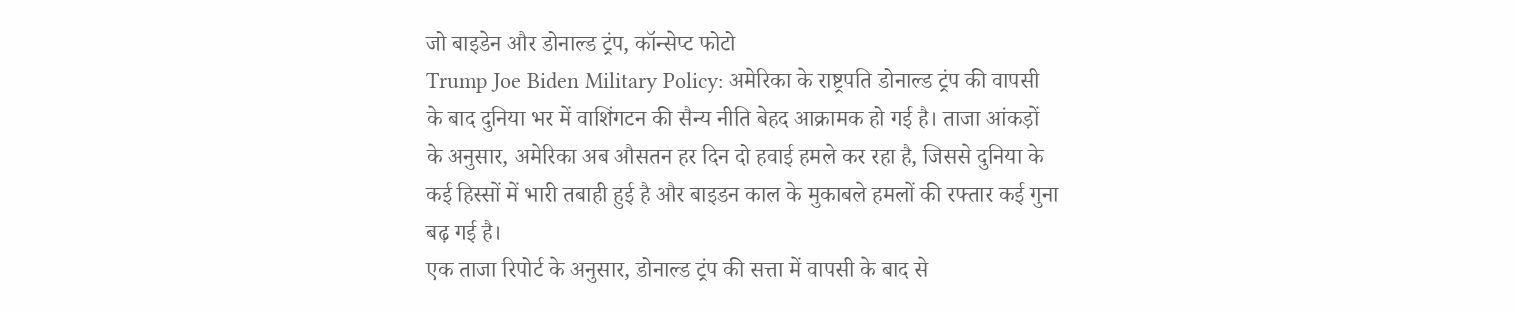जो बाइडेन और डोनाल्ड ट्रंप, कॉन्सेप्ट फोटो
Trump Joe Biden Military Policy: अमेरिका के राष्ट्रपति डोनाल्ड ट्रंप की वापसी के बाद दुनिया भर में वाशिंगटन की सैन्य नीति बेहद आक्रामक हो गई है। ताजा आंकड़ों के अनुसार, अमेरिका अब औसतन हर दिन दो हवाई हमले कर रहा है, जिससे दुनिया के कई हिस्सों में भारी तबाही हुई है और बाइडन काल के मुकाबले हमलों की रफ्तार कई गुना बढ़ गई है।
एक ताजा रिपोर्ट के अनुसार, डोनाल्ड ट्रंप की सत्ता में वापसी के बाद से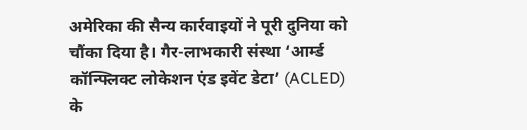अमेरिका की सैन्य कार्रवाइयों ने पूरी दुनिया को चौंका दिया है। गैर-लाभकारी संस्था ‘आर्म्ड कॉन्फ्लिक्ट लोकेशन एंड इवेंट डेटा’ (ACLED) के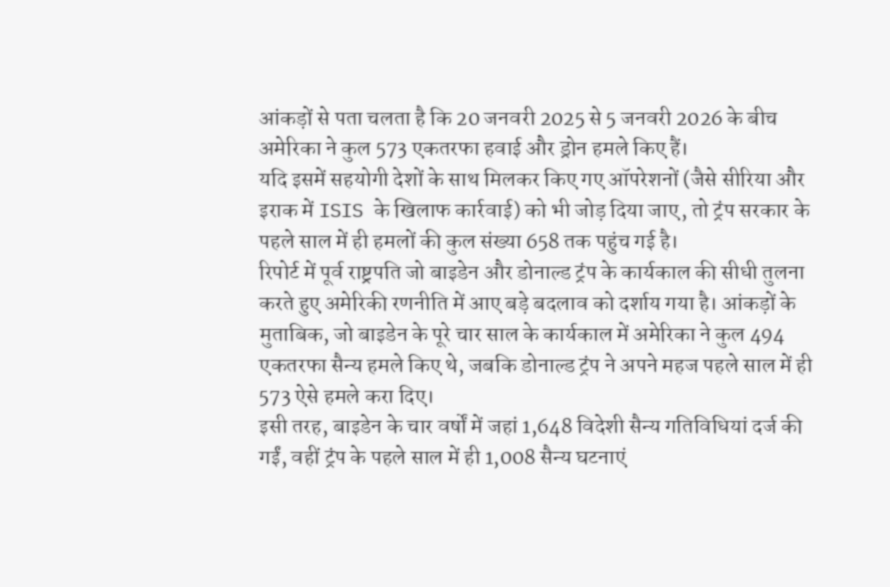आंकड़ों से पता चलता है कि 20 जनवरी 2025 से 5 जनवरी 2026 के बीच अमेरिका ने कुल 573 एकतरफा हवाई और ड्रोन हमले किए हैं।
यदि इसमें सहयोगी देशों के साथ मिलकर किए गए ऑपरेशनों (जैसे सीरिया और इराक में ISIS के खिलाफ कार्रवाई) को भी जोड़ दिया जाए, तो ट्रंप सरकार के पहले साल में ही हमलों की कुल संख्या 658 तक पहुंच गई है।
रिपोर्ट में पूर्व राष्ट्रपति जो बाइडेन और डोनाल्ड ट्रंप के कार्यकाल की सीधी तुलना करते हुए अमेरिकी रणनीति में आए बड़े बदलाव को दर्शाय गया है। आंकड़ों के मुताबिक, जो बाइडेन के पूरे चार साल के कार्यकाल में अमेरिका ने कुल 494 एकतरफा सैन्य हमले किए थे, जबकि डोनाल्ड ट्रंप ने अपने महज पहले साल में ही 573 ऐसे हमले करा दिए।
इसी तरह, बाइडेन के चार वर्षों में जहां 1,648 विदेशी सैन्य गतिविधियां दर्ज की गईं, वहीं ट्रंप के पहले साल में ही 1,008 सैन्य घटनाएं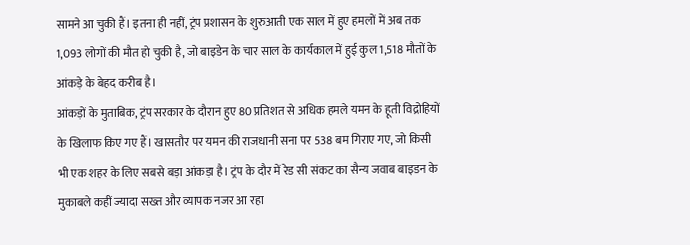सामने आ चुकी हैं। इतना ही नहीं, ट्रंप प्रशासन के शुरुआती एक साल में हुए हमलों में अब तक 1,093 लोगों की मौत हो चुकी है, जो बाइडेन के चार साल के कार्यकाल में हुई कुल 1,518 मौतों के आंकड़े के बेहद करीब है।
आंकड़ों के मुताबिक, ट्रंप सरकार के दौरान हुए 80 प्रतिशत से अधिक हमले यमन के हूती विद्रोहियों के खिलाफ किए गए हैं। खासतौर पर यमन की राजधानी सना पर 538 बम गिराए गए, जो किसी भी एक शहर के लिए सबसे बड़ा आंकड़ा है। ट्रंप के दौर में रेड सी संकट का सैन्य जवाब बाइडन के मुकाबले कहीं ज्यादा सख्त और व्यापक नजर आ रहा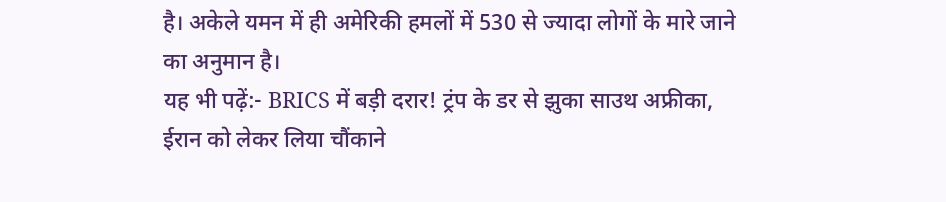है। अकेले यमन में ही अमेरिकी हमलों में 530 से ज्यादा लोगों के मारे जाने का अनुमान है।
यह भी पढ़ें:- BRICS में बड़ी दरार! ट्रंप के डर से झुका साउथ अफ्रीका, ईरान को लेकर लिया चौंकाने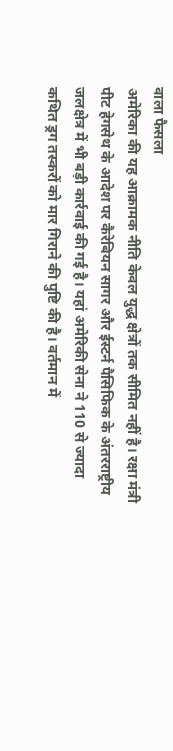वाला फैसला
अमेरिका की यह आक्रामक नीति केवल युद्ध क्षेत्रों तक सीमित नहीं है। रक्षा मंत्री पीट हेगसेथ के आदेश पर कैरेबियन सागर और ईस्टर्न पैसिफिक के अंतरराष्ट्रीय जलक्षेत्र में भी बड़ी कार्रवाई की गई है। यहां अमेरिकी सेना ने 110 से ज्यादा कथित ड्रग तस्करों को मार गिराने की पुष्टि की है। वर्तमान में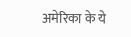अमेरिका के ये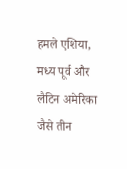हमले एशिया, मध्य पूर्व और लैटिन अमेरिका जैसे तीन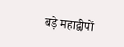बड़े महाद्वीपों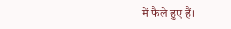में फैले हुए हैं।